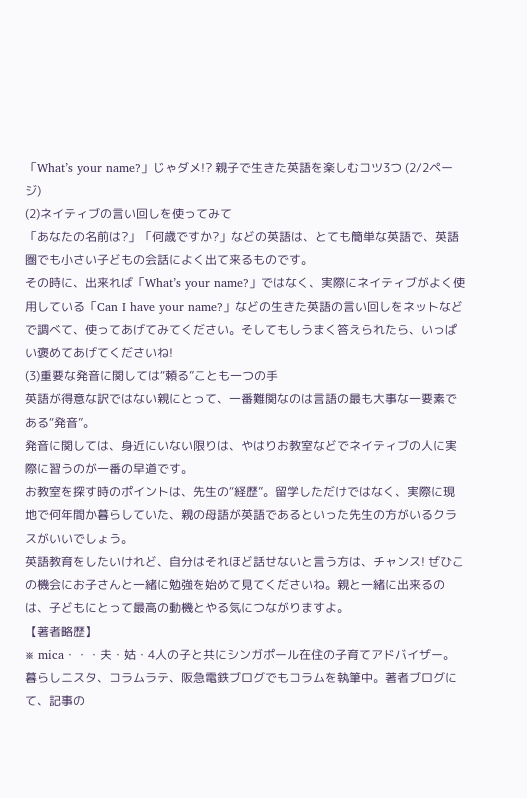「What’s your name?」じゃダメ!? 親子で生きた英語を楽しむコツ3つ (2/2ページ)
(2)ネイティブの言い回しを使ってみて
「あなたの名前は?」「何歳ですか?」などの英語は、とても簡単な英語で、英語圏でも小さい子どもの会話によく出て来るものです。
その時に、出来れば「What’s your name?」ではなく、実際にネイティブがよく使用している「Can I have your name?」などの生きた英語の言い回しをネットなどで調べて、使ってあげてみてください。そしてもしうまく答えられたら、いっぱい褒めてあげてくださいね!
(3)重要な発音に関しては“頼る”ことも一つの手
英語が得意な訳ではない親にとって、一番難関なのは言語の最も大事な一要素である“発音”。
発音に関しては、身近にいない限りは、やはりお教室などでネイティブの人に実際に習うのが一番の早道です。
お教室を探す時のポイントは、先生の“経歴”。留学しただけではなく、実際に現地で何年間か暮らしていた、親の母語が英語であるといった先生の方がいるクラスがいいでしょう。
英語教育をしたいけれど、自分はそれほど話せないと言う方は、チャンス! ぜひこの機会にお子さんと一緒に勉強を始めて見てくださいね。親と一緒に出来るのは、子どもにとって最高の動機とやる気につながりますよ。
【著者略歴】
※ mica・・・夫・姑・4人の子と共にシンガポール在住の子育てアドバイザー。暮らしニスタ、コラムラテ、阪急電鉄ブログでもコラムを執筆中。著者ブログにて、記事の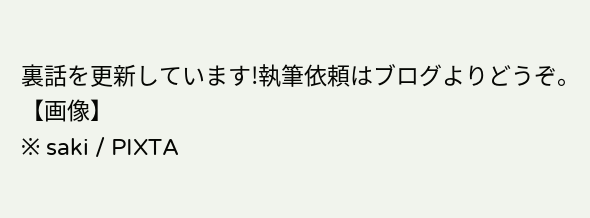裏話を更新しています!執筆依頼はブログよりどうぞ。
【画像】
※ saki / PIXTA